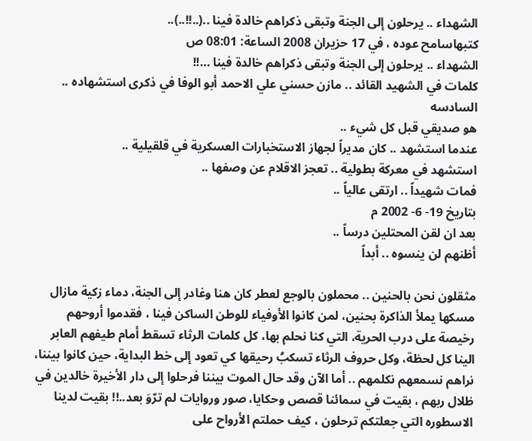الشهداء .. يرحلون إلى الجنة وتبقى ذكراهم خالدة فينا ..(..!!..)..
كتبهاسامح عوده ، في 17 حزيران 2008 الساعة: 08:01 ص
الشهداء .. يرحلون إلى الجنة وتبقى ذكراهم خالدة فينا …!!
كلمات في الشهيد القائد .. مازن حسني علي الاحمد أبو الوفا في ذكرى استشهاده .. السادسه
هو صديقي قبل كل شيء ..
عندما استشهد .. كان مديراً لجهاز الاستخبارات العسكرية في قلقيلية ..
استشهد في معركة بطولية .. تعجز الاقلام عن وصفها ..
فمات شهيداً .. ارتقى عالياً ..
بتاريخ 19- 6- 2002 م
بعد ان لقن المحتلين درساً ..
أظنهم لن ينسوه .. أبداً

مثقلون نحن بالحنين .. محملون بالوجع لعطر كان هنا وغادر إلى الجنة، دماء زكية مازال مسكها يملأ الذاكرة بحنين، لمن كانوا الأوفياء للوطن الساكن فينا ، فقدموا أروحهم رخيصة على درب الحرية، التي كنا نحلم بها، كل كلمات الرثاء تسقط أمام طيفهم العابر الينا كل لحظة، وكل حروف الرثاء تسكبُ رحيقها كي تعود إلى خط البداية، حين كانوا بيننا، نراهم نسمعهم نكلمهم .. أما الآن وقد حال الموت بيننا فرحلوا إلى دار الأخيرة خالدين في ظلال ربهم ، بقيت في سمائنا قصص وحكايا، صور وروايات لم ترّوَ بعد..!! بقيت لدينا الاسطوره التي جعلتكم ترحلون ، كيف حملتم الأرواح على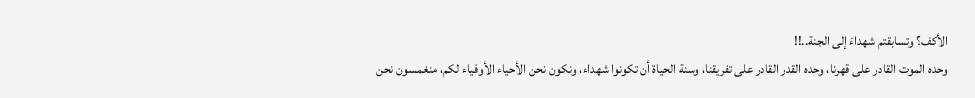الأكف؟ وتسابقتم شهداءَ إلى الجنة..!!
وحده الموت القادر على قهرنا، وحده القدر القادر على تفريقنا، وسنة الحياة أن تكونوا شهداء، ونكون نحن الأحياء الأوفياء لكم، منغمسون نحن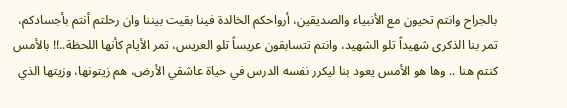بالجراح وانتم تحيون مع الأنبياء والصديقين، أرواحكم الخالدة فينا بقيت بيننا وان رحلتم أنتم بأجسادكم، تمر بنا الذكرى شهيداً تلو الشهيد، وانتم تتسابقون عريساً تلو العريس، تمر الأيام كأنها اللحظة..!! بالأمس كنتم هنا .. وها هو الأمس يعود بنا ليكرر نفسه الدرس في حياة عاشقي الأرض، هم زيتونها، وزيتها الذي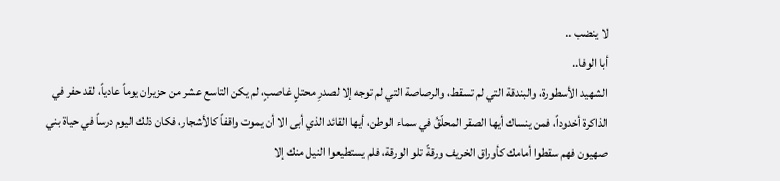لا ينضب ..
أبا الوفا..
الشهيد الأسطورة، والبندقة التي لم تسقط، والرصاصة التي لم توجه إلا لصدرِ محتلٍ غاصبٍ، لم يكن التاسع عشر من حزيران يوماً عادياً، لقد حفر في الذاكرة أخدوداً، فمن ينساك أيها الصقر المحلّقُ في سماء الوطن، أيها القائد الذي أبى الا أن يموت واقفاً كالأشجار، فكان ذلك اليوم درساً في حياة بني صهيون فهم سقطوا أمامك كأوراق الخريف ورقةً تلو الورقة، فلم يستطيعوا النيل منك إلا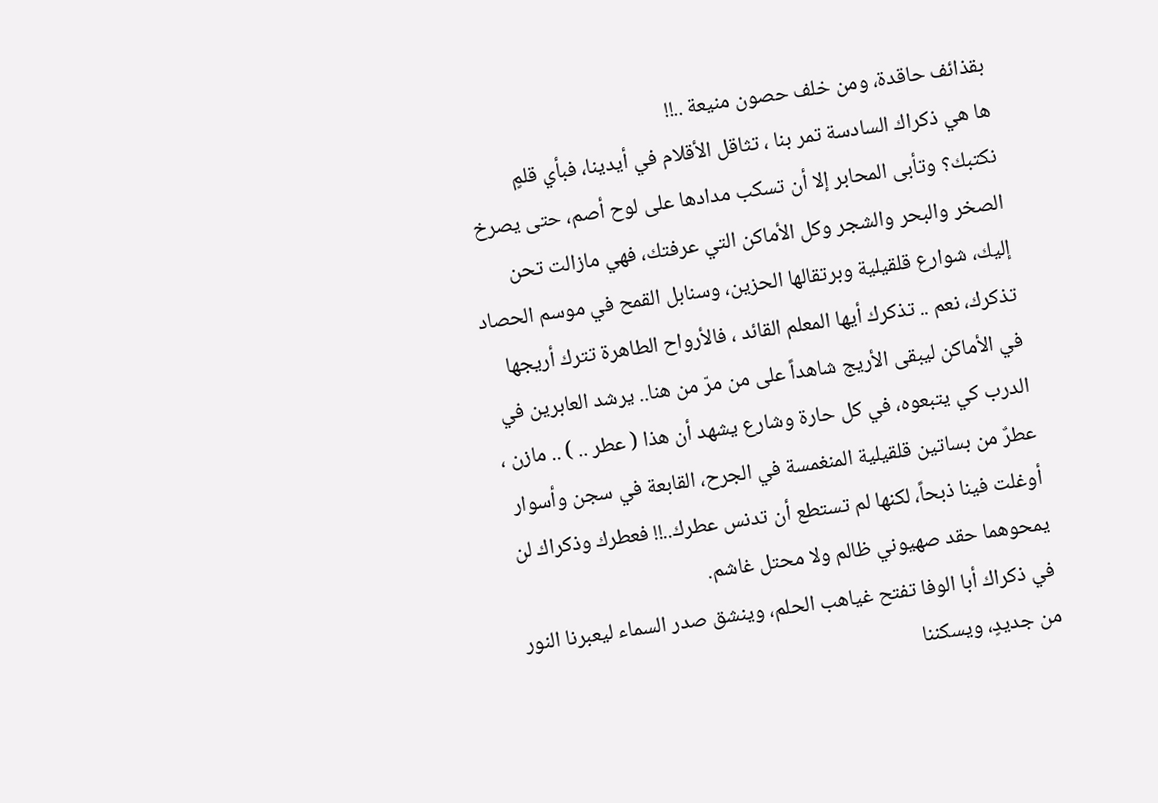بقذائف حاقدة، ومن خلف حصون منيعة ..!!
ها هي ذكراك السادسة تمر بنا ، تثاقل الأقلام في أيدينا، فبأي قلمٍ نكتبك؟ وتأبى المحابر إلا أن تسكب مدادها على لوح أصم، حتى يصرخ الصخر والبحر والشجر وكل الأماكن التي عرفتك، فهي مازالت تحن إليك، شوارع قلقيلية وبرتقالها الحزين، وسنابل القمح في موسم الحصاد تذكرك، نعم .. تذكرك أيها المعلم القائد ، فالأرواح الطاهرة تترك أريجها في الأماكن ليبقى الأريج شاهداً على من مرّ من هنا.. يرشد العابرين في الدرب كي يتبعوه، في كل حارة وشارع يشهد أن هذا ( عطر .. ) .. مازن ، عطرٌ من بساتين قلقيلية المنغمسة في الجرح، القابعة في سجن وأسوار أوغلت فينا ذبحاً، لكنها لم تستطع أن تدنس عطرك..!! فعطرك وذكراك لن يمحوهما حقد صهيوني ظالم ولا محتل غاشم.
في ذكراك أبا الوفا تفتح غياهب الحلم، وينشق صدر السماء ليعبرنا النور من جديدٍ، ويسكننا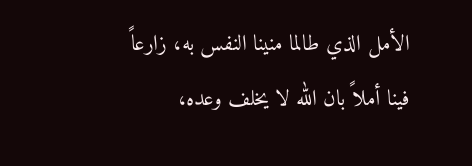الأمل الذي طالما منينا النفس به، زارعاً فينا أملاً بان الله لا يخلف وعده،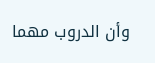وأن الدروب مهما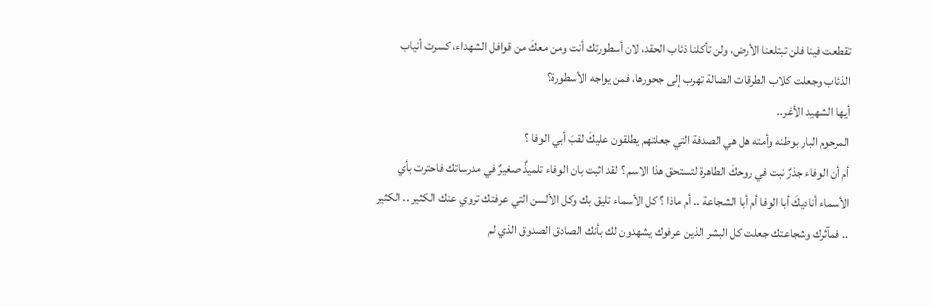تقطعت فينا فلن تبتلعنا الأرض، ولن تأكلنا ذئاب الحقد، لان أسطورتك أنت ومن معكَ من قوافل الشهداء، كسرت أنياب الذئاب وجعلت كلاب الطرقات الضالة تهرب إلى جحورها، فمن يواجه الأسطورة؟
أيها الشهيد الأغر..
المرحوم البار بوطنه وأمته هل هي الصدفة التي جعلتهم يطلقون عليكَ لقبَ أبي الوفا ؟
أم أن الوفاء جذرٌ نبت في روحكَ الطاهرة لتستحق هذا الاسم ؟ لقد اثبت بان الوفاء تلميذٌ صغيرٌ في مدرساتك فاحترت بأي الأسماء أناديكَ أبا الوفا أم أبا الشجاعة .. أم ماذا ؟ كل الأسماء تليق بك وكل الألسن التي عرفتك تروي عنك الكثير .. الكثير .. فمآثرك وشجاعتك جعلت كل البشر الذين عرفوك يشهدون لك بأنك الصادق الصدوق الذي لم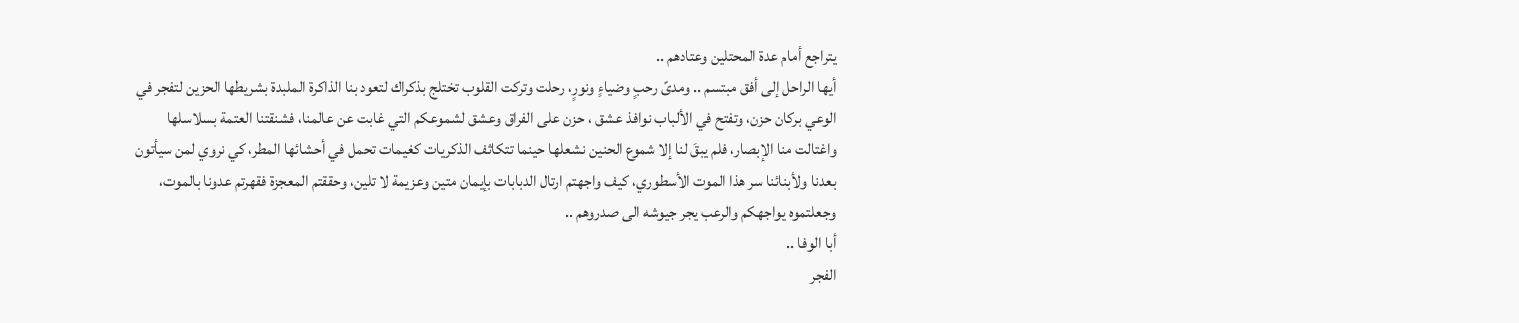يتراجع أمام عدة المحتلين وعتادهم ..
أيها الراحل إلى أفق مبتسم .. ومدىً رحبٍ وضياءٍ ونورٍ، رحلت وتركت القلوب تختلج بذكراك لتعود بنا الذاكرة الملبدة بشريطها الحزين لتفجر في الوعي بركان حزن، وتفتح في الألباب نوافذ عشق ، حزن على الفراق وعشق لشموعكم التي غابت عن عالمنا، فشنقتنا العتمة بسلاسلها واغتالت منا الإبصار، فلم يبقَ لنا إلا شموع الحنين نشعلها حينما تتكاثف الذكريات كغيمات تحمل في أحشائها المطر، كي نروي لمن سيأتون بعدنا ولأبنائنا سر هذا الموت الأسطوري، كيف واجهتم ارتال الدبابات بإيمان متين وعزيمة لا تلين، وحققتم المعجزة فقهرتم عدونا بالموت، وجعلتموه يواجهكم والرعب يجر جيوشه الى صدروهم ..
أبا الوفا ..
الفجر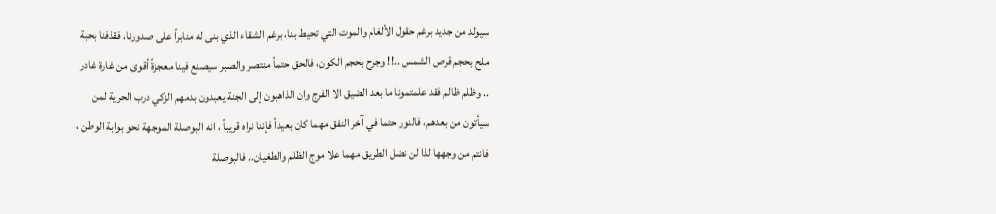سيولد من جديد برغم حقول الألغام والموت التي تحيط بنا، برغم الشقاء الذي بنى له منابراً على صدورنا، فقذفنا بحبة ملح بحجم قرص الشمس ..!! وجرح بحجم الكون، فالحق حتماً منتصر والصبر سيصنع فينا معجزةً أقوى من غارة غادر .. وظلم ظالم فقد علمتمونا ما بعد الضيق الا الفرج وان الذاهبون إلى الجنة يعبدون بدمهم الزكي درب الحرية لمن سيأتون من بعدهم، فالنور حتما في آخر النفق مهما كان بعيداً فإننا نراه قريباً ، انه البوصلة الموجهة نحو بوابة الوطن ، فانتم من وجهها لذا لن نضل الطريق مهما علا موج الظلم والطغيان.. فالبوصلة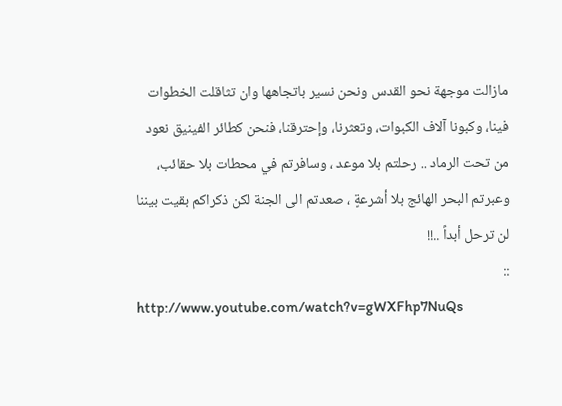مازالت موجهة نحو القدس ونحن نسير باتجاهها وان تثاقلت الخطوات فينا، وكبونا آلاف الكبوات، وتعثرنا، وإحترقنا، فنحن كطائر الفينيق نعود من تحت الرماد .. رحلتم بلا موعد ، وسافرتم في محطات بلا حقائب، وعبرتم البحر الهائج بلا أشرعةٍ ، صعدتم الى الجنة لكن ذكراكم بقيت بيننا لن ترحل أبداً ..!!
::
http://www.youtube.com/watch?v=gWXFhp7NuQs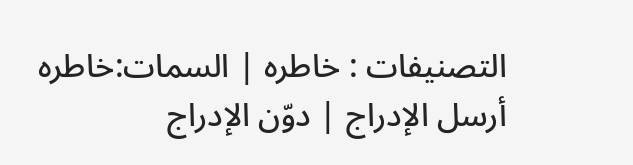التصنيفات : خاطره | السمات:خاطره
أرسل الإدراج | دوّن الإدراج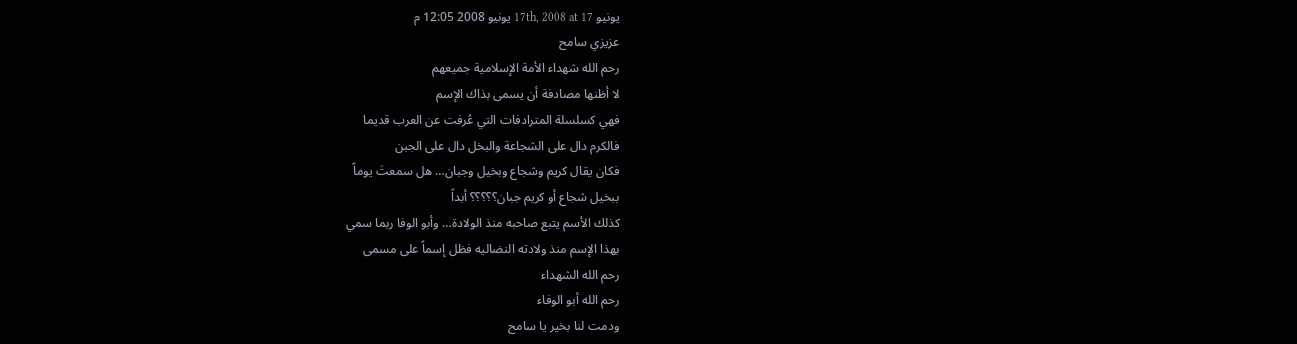يونيو 17th, 2008 at 17 يونيو 2008 12:05 م
عزيزي سامح
رحم الله شهداء الأمة الإسلامية جميعهم
لا أظنها مصادفة أن يسمى بذاك الإسم
فهي كسلسلة المترادفات التي عُرفت عن العرب قديما
فالكرم دال على الشجاعة والبخل دال على الجبن
فكان يقال كريم وشجاع وبخيل وجبان… هل سمعتَ يوماً
ببخيل شجاع أو كريم جبان؟؟؟؟؟ أبداً
كذلك الأسم يتبع صاحبه منذ الولادة… وأبو الوفا ربما سمي
بهذا الإسم منذ ولادته النضاليه فظل إسماً على مسمى
رحم الله الشهداء
رحم الله أبو الوفاء
ودمت لنا بخير يا سامح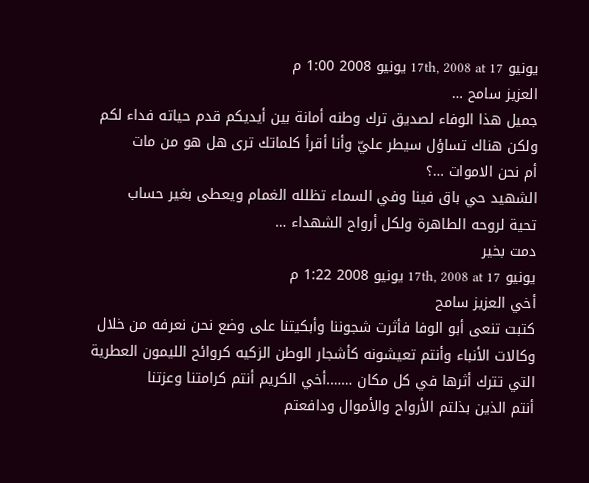يونيو 17th, 2008 at 17 يونيو 2008 1:00 م
العزيز سامح …
جميل هذا الوفاء لصديق ترك وطنه أمانة بين أيديكم قدم حياته فداء لكم
ولكن هناك تساؤل سيطر عليّ وأنا أقرأ كلماتك ترى هل هو من مات
أم نحن الاموات …؟
الشهيد حي باق فينا وفي السماء تظلله الغمام ويعطى بغير حساب
تحية لروحه الطاهرة ولكل أرواح الشهداء …
دمت بخير
يونيو 17th, 2008 at 17 يونيو 2008 1:22 م
أخي العزيز سامح
كتبت تنعى أبو الوفا فأثرت شجوننا وأبكيتنا على وضع نحن نعرفه من خلال
وكالات الأنباء وأنتم تعيشونه كأشجار الوطن الزكيه كروائح الليمون العطرية
التي تترك أثرها في كل مكان …….أخي الكريم أنتم كرامتنا وعزتنا
أنتم الذين بذلتم الأرواح والأموال ودافعتم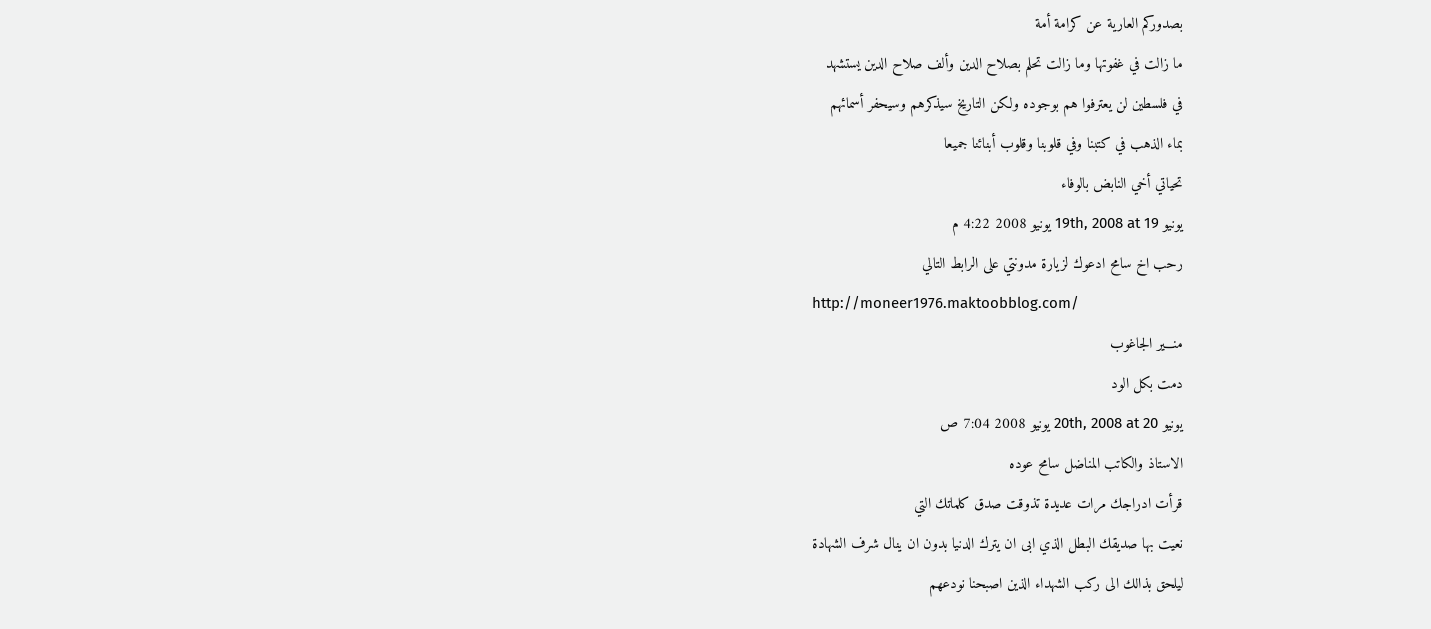بصدوركم العارية عن كرامة أمة
ما زالت في غفوتها وما زالت تحلم بصلاح الدين وألف صلاح الدين يستشهد
في فلسطين لن يعترفوا هم بوجوده ولكن التاريخ سيذكرهم وسيحفر أسمائهم
بماء الذهب في كتبنا وفي قلوبنا وقلوب أبنائنا جميعا
تحياتي أخي النابض بالوفاء
يونيو 19th, 2008 at 19 يونيو 2008 4:22 م
رحب اخ سامح ادعوك لزيارة مدونتي على الرابط التالي
http://moneer1976.maktoobblog.com/
منـــير الجاغوب
دمت بكل الود
يونيو 20th, 2008 at 20 يونيو 2008 7:04 ص
الاستاذ والكاتب المناضل سامح عوده
قرأت ادراجك مرات عديدة تذوقت صدق كلماتك التي
نعيت بها صديقك البطل الذي ابى ان يترك الدنيا بدون ان ينال شرف الشهادة
ليلحق بذالك الى ركب الشهداء الذين اصبحنا نودعهم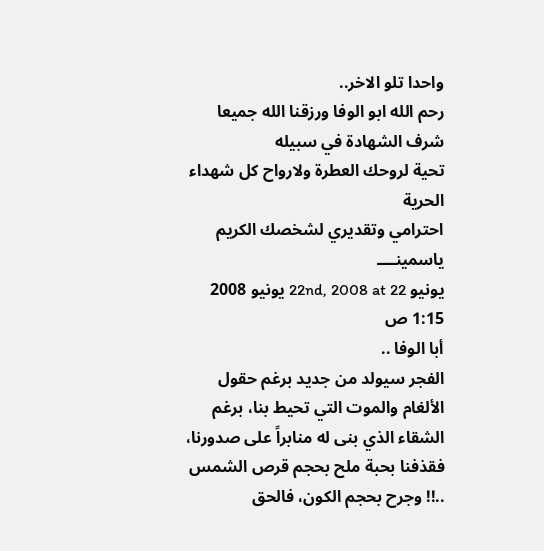واحدا تلو الاخر..
رحم الله ابو الوفا ورزقنا الله جميعا شرف الشهادة في سبيله
تحية لروحك العطرة ولارواح كل شهداء الحرية
احترامي وتقديري لشخصك الكريم
ياسمينــــ
يونيو 22nd, 2008 at 22 يونيو 2008 1:15 ص
أبا الوفا ..
الفجر سيولد من جديد برغم حقول الألغام والموت التي تحيط بنا، برغم الشقاء الذي بنى له منابراً على صدورنا، فقذفنا بحبة ملح بحجم قرص الشمس ..!! وجرح بحجم الكون، فالحق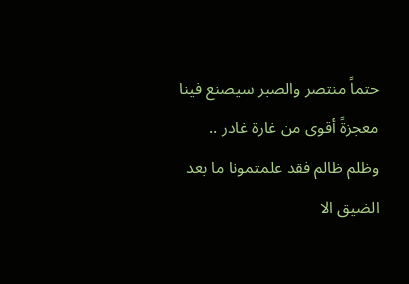حتماً منتصر والصبر سيصنع فينا معجزةً أقوى من غارة غادر .. وظلم ظالم فقد علمتمونا ما بعد الضيق الا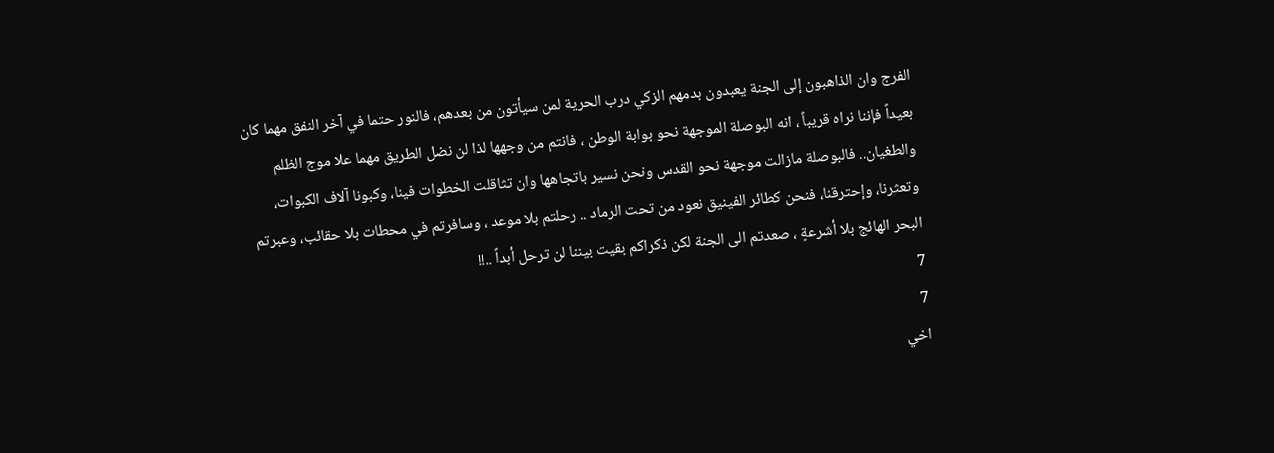الفرج وان الذاهبون إلى الجنة يعبدون بدمهم الزكي درب الحرية لمن سيأتون من بعدهم، فالنور حتما في آخر النفق مهما كان بعيداً فإننا نراه قريباً ، انه البوصلة الموجهة نحو بوابة الوطن ، فانتم من وجهها لذا لن نضل الطريق مهما علا موج الظلم والطغيان.. فالبوصلة مازالت موجهة نحو القدس ونحن نسير باتجاهها وان تثاقلت الخطوات فينا، وكبونا آلاف الكبوات، وتعثرنا، وإحترقنا، فنحن كطائر الفينيق نعود من تحت الرماد .. رحلتم بلا موعد ، وسافرتم في محطات بلا حقائب، وعبرتم البحر الهائج بلا أشرعةٍ ، صعدتم الى الجنة لكن ذكراكم بقيت بيننا لن ترحل أبداً ..!!
7
7
اخي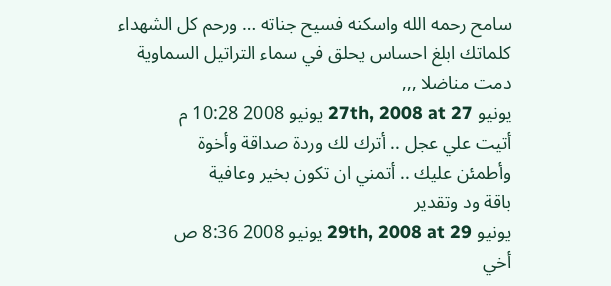سامح رحمه الله واسكنه فسيح جناته … ورحم كل الشهداء
كلماتك ابلغ احساس يحلق في سماء التراتيل السماوية
دمت مناضلا ,,,
يونيو 27th, 2008 at 27 يونيو 2008 10:28 م
أتيت علي عجل .. أترك لك وردة صداقة وأخوة
وأطمئن عليك .. أتمني ان تكون بخير وعافية
باقة ود وتقدير
يونيو 29th, 2008 at 29 يونيو 2008 8:36 ص
أخي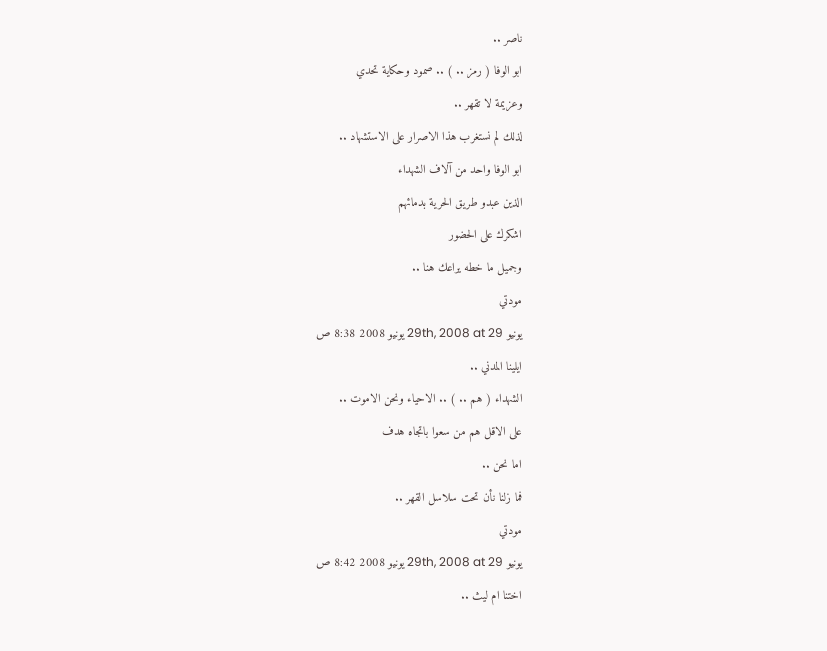ناصر ..
ابو الوفا ( رمز .. ) .. صمود وحكاية تحدي
وعزيمة لا تقهر ..
لذلك لم نستغرب هذا الاصرار على الاستشهاد ..
ابو الوفا واحد من آلاف الشهداء
الذين عبدو طريق الحرية بدمائهم
اشكرك على الحضور
وجميل ما خطه يراعك هنا ..
مودتي
يونيو 29th, 2008 at 29 يونيو 2008 8:38 ص
ايلينا المدني ..
الشهداء ( هم .. ) .. الاحياء ونحن الاموت ..
على الاقل هم من سعوا باتجاه هدف
اما نحن ..
فما زلنا نأن تحت سلاسل القهر ..
مودتي
يونيو 29th, 2008 at 29 يونيو 2008 8:42 ص
اختنا ام ليث ..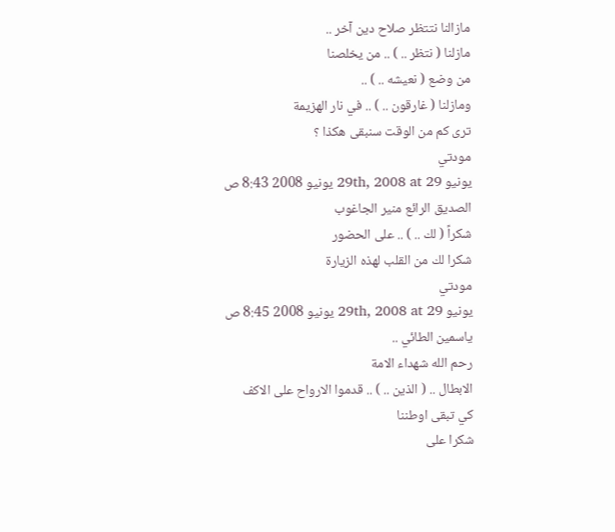مازالنا نتتظر صلاح دين آخر ..
مازلنا ( نتظر .. ) .. من يخلصنا
من وضع ( نعيشه .. ) ..
ومازلنا ( غارقون .. ) .. في نار الهزيمة
ترى كم من الوقت سنبقى هكذا ؟
مودتي
يونيو 29th, 2008 at 29 يونيو 2008 8:43 ص
الصديق الرائع منير الجاغوب
شكراً ( لك .. ) .. على الحضور
شكرا لك من القلب لهذه الزيارة
مودتي
يونيو 29th, 2008 at 29 يونيو 2008 8:45 ص
ياسمين الطائي ..
رحم الله شهداء الامة
الابطال .. ( الذين .. ) .. قدموا الارواح على الاكف
كي تبقى اوطننا
شكرا على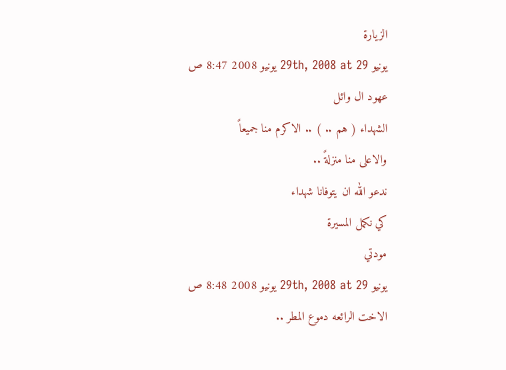الزيارة
يونيو 29th, 2008 at 29 يونيو 2008 8:47 ص
عهود ال وائل
الشهداء ( هم .. ) .. الاكرم منا جميعاً
والاعلى منا منزلةً ..
ندعو الله ان يتوفانا شهداء
كي نكمل المسيرة
مودتي
يونيو 29th, 2008 at 29 يونيو 2008 8:48 ص
الاخت الرائعه دموع المطر ..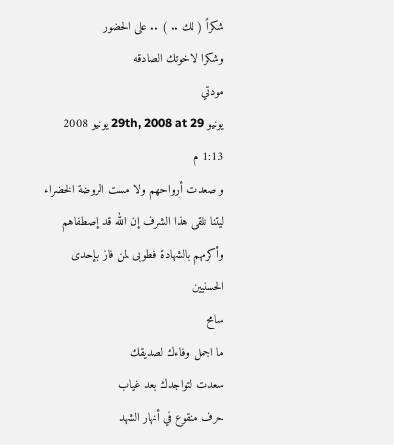شكراً ( لك .. ) .. على الحضور
وشكرا لاخوتك الصادقه
مودتي
يونيو 29th, 2008 at 29 يونيو 2008 1:13 م
و صعدت أرواحهم ولا مست الروضة الخضراء
ليتنا نلقى هذا الشرف إن الله قد إصطفاهم
وأكرمهم بالشهادة فطوبى لمن فاز بإحدى الحسنيين
سامح
ما اجمل وفاءك لصديقك
سعدت لتواجدك بعد غياب
حرف منقوع في أنهار الشهد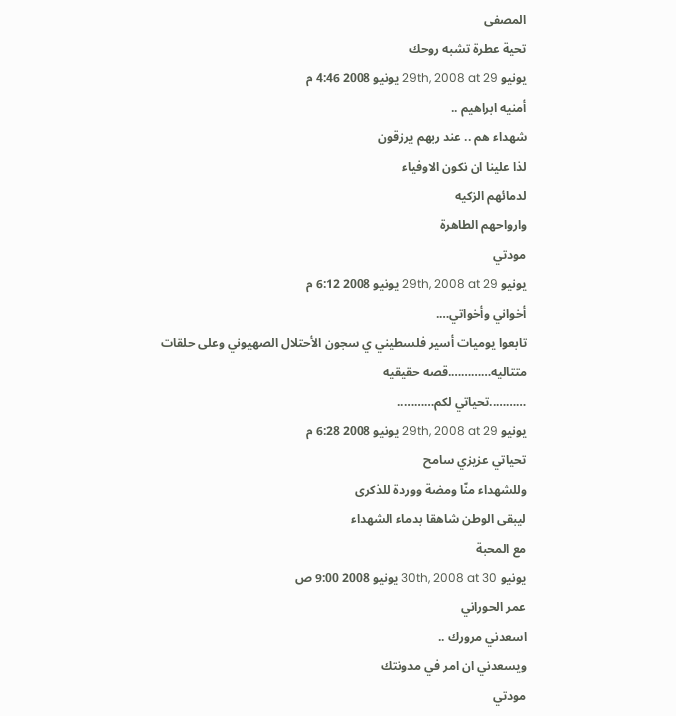المصفى
تحية عطرة تشبه روحك
يونيو 29th, 2008 at 29 يونيو 2008 4:46 م
أمنيه ابراهيم ..
شهداء هم .. عند ربهم يرزقون
لذا علينا ان نكون الاوفياء
لدمائهم الزكيه
وارواحهم الطاهرة
مودتي
يونيو 29th, 2008 at 29 يونيو 2008 6:12 م
أخواني وأخواتي….
تابعوا يوميات أسير فلسطيني ي سجون الأحتلال الصهيوني وعلى حلقات متتاليه………….قصه حقيقيه
………..تحياتي لكم………..
يونيو 29th, 2008 at 29 يونيو 2008 6:28 م
تحياتي عزيزي سامح
وللشهداء منّا ومضة ووردة للذكرى
ليبقى الوطن شاهقا بدماء الشهداء
مع المحبة
يونيو 30th, 2008 at 30 يونيو 2008 9:00 ص
عمر الحوراني
اسعدني مرورك ..
ويسعدني ان امر في مدونتك
مودتي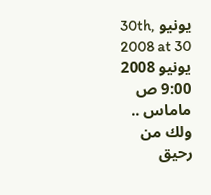يونيو 30th, 2008 at 30 يونيو 2008 9:00 ص
ماماس ..
ولك من رحيق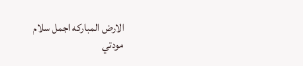الارض المباركه اجمل سلام
مودتي